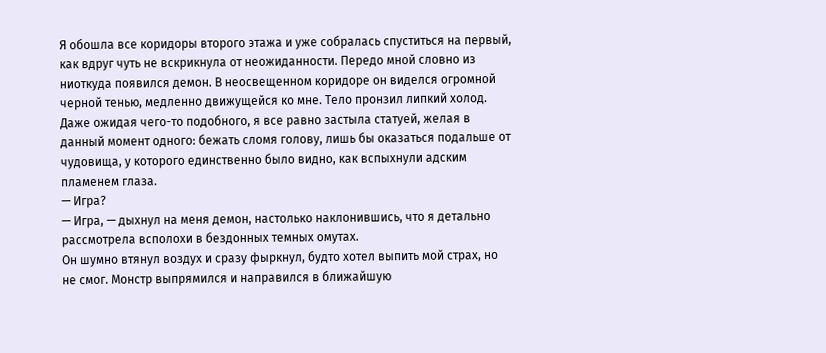Я обошла все коридоры второго этажа и уже собралась спуститься на первый, как вдруг чуть не вскрикнула от неожиданности. Передо мной словно из ниоткуда появился демон. В неосвещенном коридоре он виделся огромной черной тенью, медленно движущейся ко мне. Тело пронзил липкий холод. Даже ожидая чего-то подобного, я все равно застыла статуей, желая в данный момент одного: бежать сломя голову, лишь бы оказаться подальше от чудовища, у которого единственно было видно, как вспыхнули адским пламенем глаза.
— Игра?
— Игра, — дыхнул на меня демон, настолько наклонившись, что я детально рассмотрела всполохи в бездонных темных омутах.
Он шумно втянул воздух и сразу фыркнул, будто хотел выпить мой страх, но не смог. Монстр выпрямился и направился в ближайшую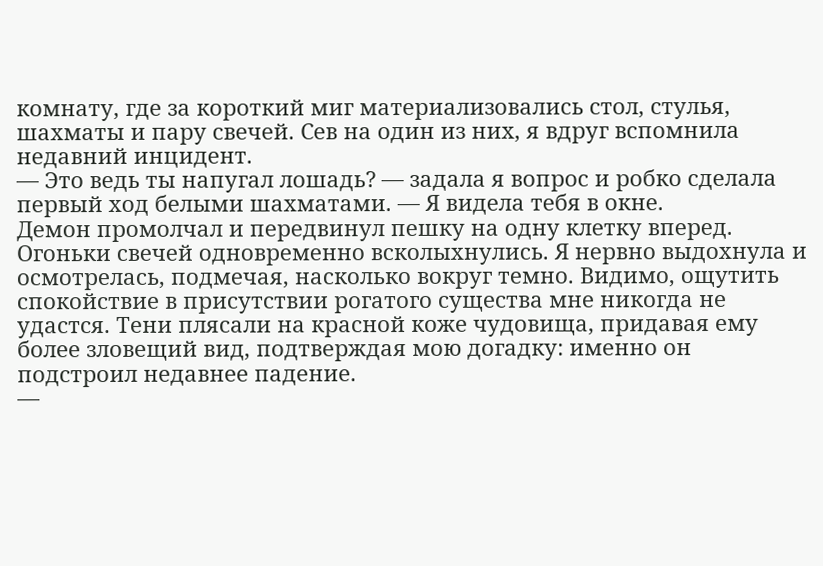комнату, где за короткий миг материализовались стол, стулья, шахматы и пару свечей. Сев на один из них, я вдруг вспомнила недавний инцидент.
— Это ведь ты напугал лошадь? — задала я вопрос и робко сделала первый ход белыми шахматами. — Я видела тебя в окне.
Демон промолчал и передвинул пешку на одну клетку вперед. Огоньки свечей одновременно всколыхнулись. Я нервно выдохнула и осмотрелась, подмечая, насколько вокруг темно. Видимо, ощутить спокойствие в присутствии рогатого существа мне никогда не удастся. Тени плясали на красной коже чудовища, придавая ему более зловещий вид, подтверждая мою догадку: именно он подстроил недавнее падение.
—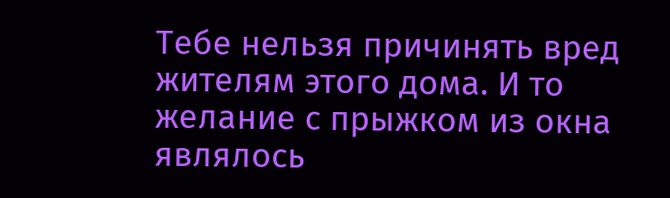Тебе нельзя причинять вред жителям этого дома. И то желание с прыжком из окна являлось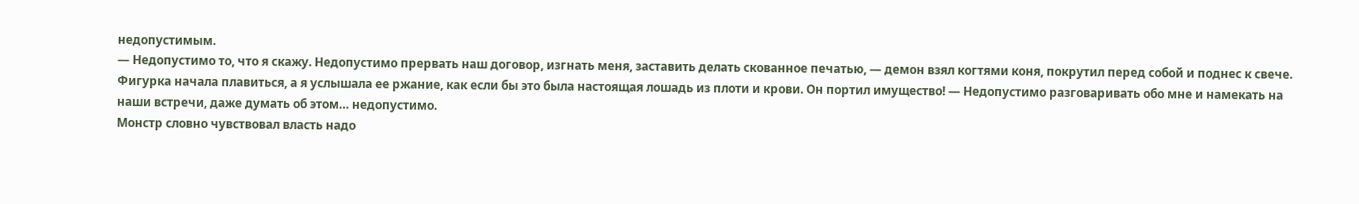недопустимым.
— Недопустимо то, что я скажу. Недопустимо прервать наш договор, изгнать меня, заставить делать скованное печатью, — демон взял когтями коня, покрутил перед собой и поднес к свече. Фигурка начала плавиться, а я услышала ее ржание, как если бы это была настоящая лошадь из плоти и крови. Он портил имущество! — Недопустимо разговаривать обо мне и намекать на наши встречи, даже думать об этом… недопустимо.
Монстр словно чувствовал власть надо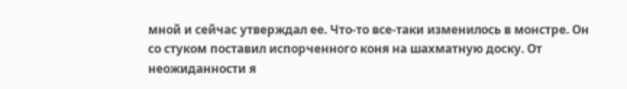мной и сейчас утверждал ее. Что-то все-таки изменилось в монстре. Он со стуком поставил испорченного коня на шахматную доску. От неожиданности я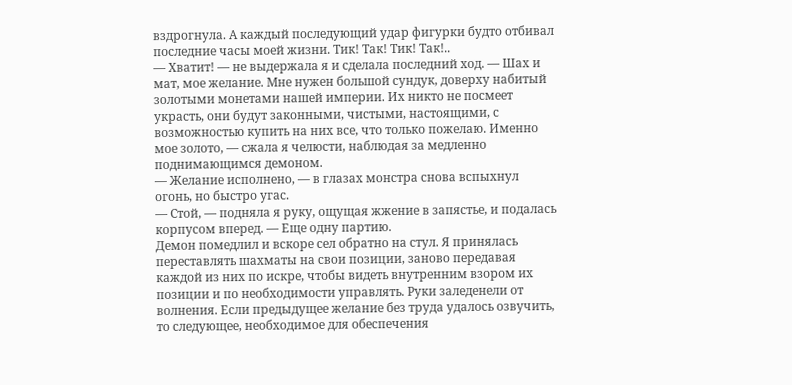вздрогнула. А каждый последующий удар фигурки будто отбивал последние часы моей жизни. Тик! Так! Тик! Так!..
— Хватит! — не выдержала я и сделала последний ход. — Шах и мат, мое желание. Мне нужен большой сундук, доверху набитый золотыми монетами нашей империи. Их никто не посмеет украсть, они будут законными, чистыми, настоящими, с возможностью купить на них все, что только пожелаю. Именно мое золото, — сжала я челюсти, наблюдая за медленно поднимающимся демоном.
— Желание исполнено, — в глазах монстра снова вспыхнул огонь, но быстро угас.
— Стой, — подняла я руку, ощущая жжение в запястье, и подалась корпусом вперед. — Еще одну партию.
Демон помедлил и вскоре сел обратно на стул. Я принялась переставлять шахматы на свои позиции, заново передавая каждой из них по искре, чтобы видеть внутренним взором их позиции и по необходимости управлять. Руки заледенели от волнения. Если предыдущее желание без труда удалось озвучить, то следующее, необходимое для обеспечения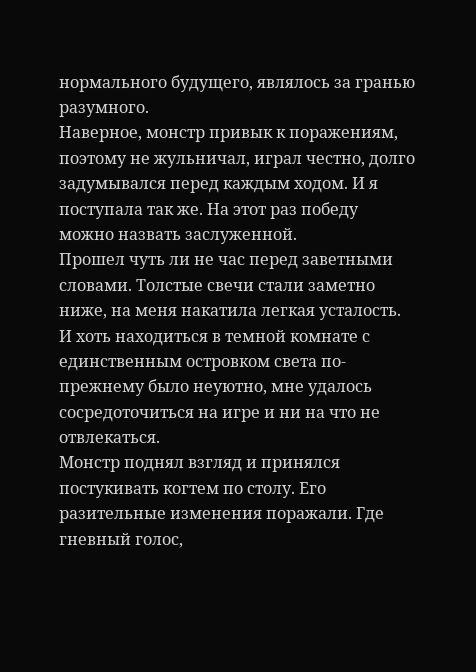нормального будущего, являлось за гранью разумного.
Наверное, монстр привык к поражениям, поэтому не жульничал, играл честно, долго задумывался перед каждым ходом. И я поступала так же. На этот раз победу можно назвать заслуженной.
Прошел чуть ли не час перед заветными словами. Толстые свечи стали заметно ниже, на меня накатила легкая усталость. И хоть находиться в темной комнате с единственным островком света по-прежнему было неуютно, мне удалось сосредоточиться на игре и ни на что не отвлекаться.
Монстр поднял взгляд и принялся постукивать когтем по столу. Его разительные изменения поражали. Где гневный голос,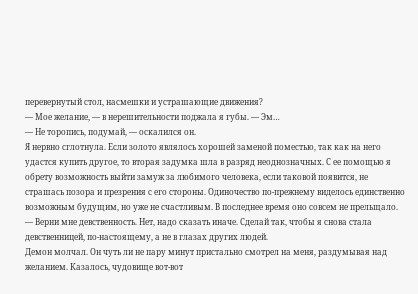перевернутый стол, насмешки и устрашающие движения?
— Мое желание, — в нерешительности поджала я губы. — Эм…
— Не торопись, подумай, — оскалился он.
Я нервно сглотнула. Если золото являлось хорошей заменой поместью, так как на него удастся купить другое, то вторая задумка шла в разряд неоднозначных. С ее помощью я обрету возможность выйти замуж за любимого человека, если таковой появится, не страшась позора и презрения с его стороны. Одиночество по-прежнему виделось единственно возможным будущим, но уже не счастливым. В последнее время оно совсем не прельщало.
— Верни мне девственность. Нет, надо сказать иначе. Сделай так, чтобы я снова стала девственницей, по-настоящему, а не в глазах других людей.
Демон молчал. Он чуть ли не пару минут пристально смотрел на меня, раздумывая над желанием. Казалось, чудовище вот-вот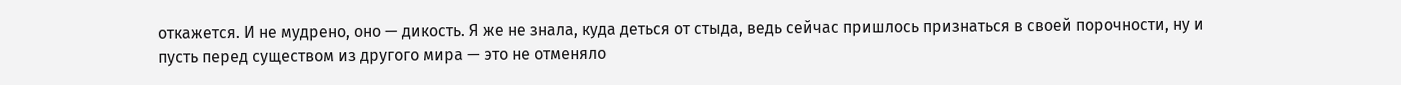откажется. И не мудрено, оно — дикость. Я же не знала, куда деться от стыда, ведь сейчас пришлось признаться в своей порочности, ну и пусть перед существом из другого мира — это не отменяло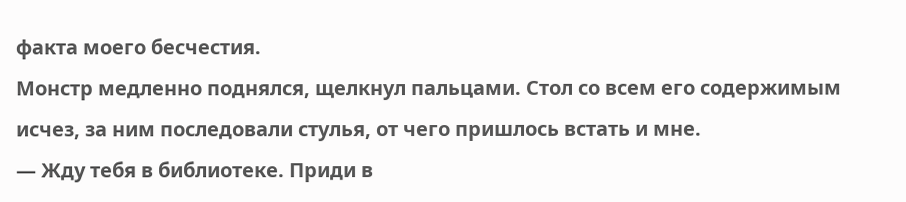факта моего бесчестия.
Монстр медленно поднялся, щелкнул пальцами. Стол со всем его содержимым исчез, за ним последовали стулья, от чего пришлось встать и мне.
— Жду тебя в библиотеке. Приди в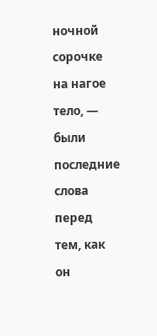ночной сорочке на нагое тело, — были последние слова перед тем, как он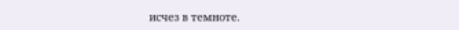исчез в темноте.